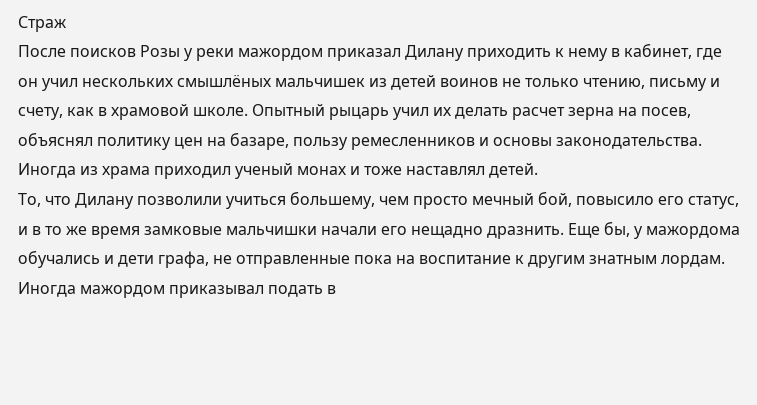Страж
После поисков Розы у реки мажордом приказал Дилану приходить к нему в кабинет, где он учил нескольких смышлёных мальчишек из детей воинов не только чтению, письму и счету, как в храмовой школе. Опытный рыцарь учил их делать расчет зерна на посев, объяснял политику цен на базаре, пользу ремесленников и основы законодательства. Иногда из храма приходил ученый монах и тоже наставлял детей.
То, что Дилану позволили учиться большему, чем просто мечный бой, повысило его статус, и в то же время замковые мальчишки начали его нещадно дразнить. Еще бы, у мажордома обучались и дети графа, не отправленные пока на воспитание к другим знатным лордам. Иногда мажордом приказывал подать в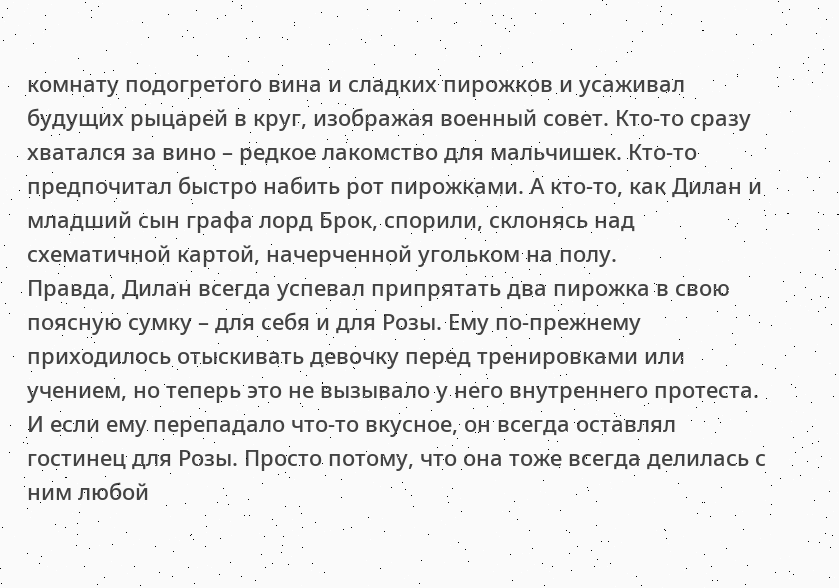комнату подогретого вина и сладких пирожков и усаживал будущих рыцарей в круг, изображая военный совет. Кто‑то сразу хватался за вино – редкое лакомство для мальчишек. Кто‑то предпочитал быстро набить рот пирожками. А кто‑то, как Дилан и младший сын графа лорд Брок, спорили, склонясь над схематичной картой, начерченной угольком на полу.
Правда, Дилан всегда успевал припрятать два пирожка в свою поясную сумку – для себя и для Розы. Ему по‑прежнему приходилось отыскивать девочку перед тренировками или учением, но теперь это не вызывало у него внутреннего протеста. И если ему перепадало что‑то вкусное, он всегда оставлял гостинец для Розы. Просто потому, что она тоже всегда делилась с ним любой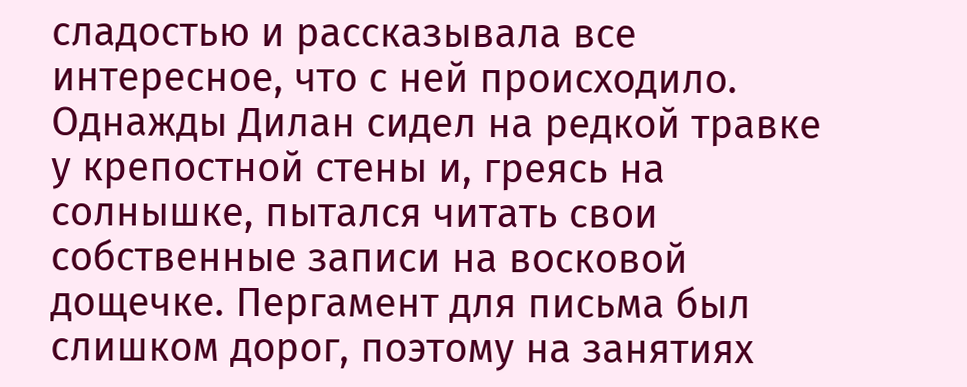сладостью и рассказывала все интересное, что с ней происходило.
Однажды Дилан сидел на редкой травке у крепостной стены и, греясь на солнышке, пытался читать свои собственные записи на восковой дощечке. Пергамент для письма был слишком дорог, поэтому на занятиях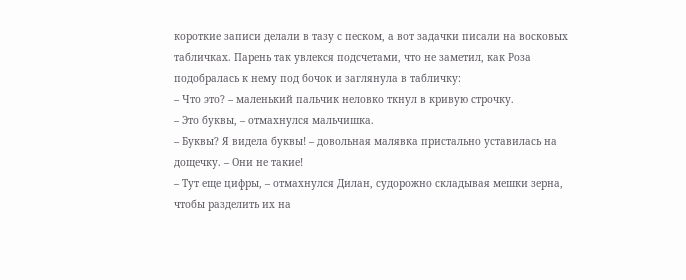короткие записи делали в тазу с песком, а вот задачки писали на восковых табличках. Парень так увлекся подсчетами, что не заметил, как Роза подобралась к нему под бочок и заглянула в табличку:
– Что это? – маленький пальчик неловко ткнул в кривую строчку.
– Это буквы, – отмахнулся мальчишка.
– Буквы? Я видела буквы! – довольная малявка пристально уставилась на дощечку. – Они не такие!
– Тут еще цифры, – отмахнулся Дилан, судорожно складывая мешки зерна, чтобы разделить их на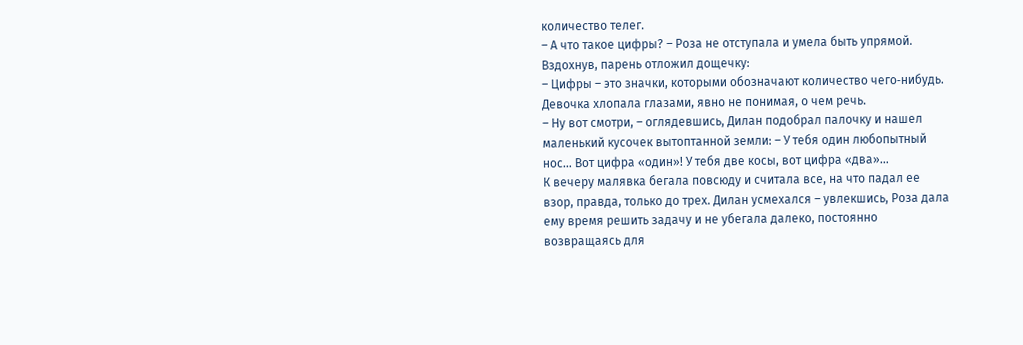количество телег.
– А что такое цифры? – Роза не отступала и умела быть упрямой.
Вздохнув, парень отложил дощечку:
– Цифры – это значки, которыми обозначают количество чего‑нибудь.
Девочка хлопала глазами, явно не понимая, о чем речь.
– Ну вот смотри, – оглядевшись, Дилан подобрал палочку и нашел маленький кусочек вытоптанной земли: – У тебя один любопытный нос… Вот цифра «один»! У тебя две косы, вот цифра «два»…
К вечеру малявка бегала повсюду и считала все, на что падал ее взор, правда, только до трех. Дилан усмехался – увлекшись, Роза дала ему время решить задачу и не убегала далеко, постоянно возвращаясь для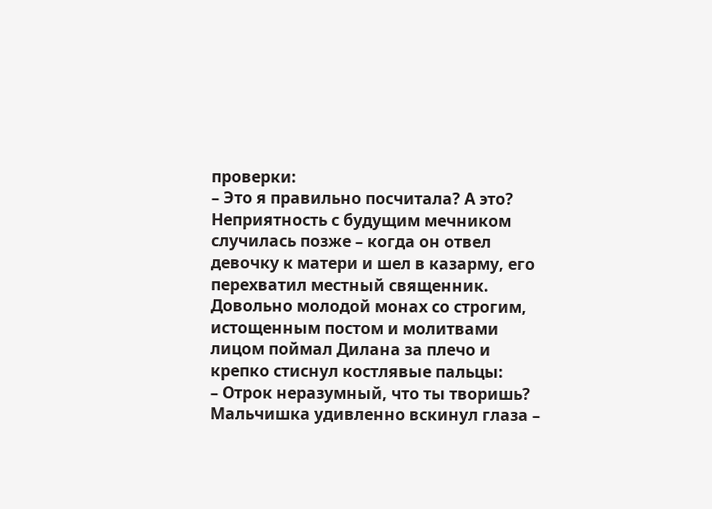проверки:
– Это я правильно посчитала? А это?
Неприятность с будущим мечником случилась позже – когда он отвел девочку к матери и шел в казарму, его перехватил местный священник. Довольно молодой монах со строгим, истощенным постом и молитвами лицом поймал Дилана за плечо и крепко стиснул костлявые пальцы:
– Отрок неразумный, что ты творишь?
Мальчишка удивленно вскинул глаза –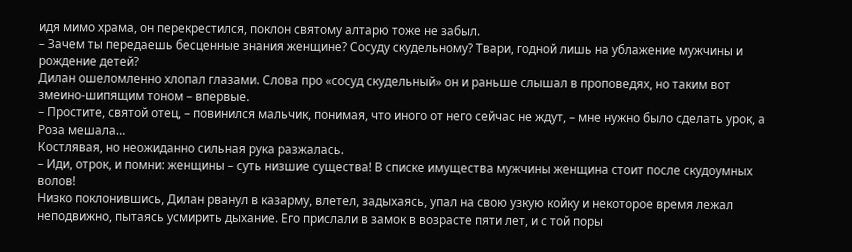идя мимо храма, он перекрестился, поклон святому алтарю тоже не забыл.
– Зачем ты передаешь бесценные знания женщине? Сосуду скудельному? Твари, годной лишь на ублажение мужчины и рождение детей?
Дилан ошеломленно хлопал глазами. Слова про «сосуд скудельный» он и раньше слышал в проповедях, но таким вот змеино‑шипящим тоном – впервые.
– Простите, святой отец, – повинился мальчик, понимая, что иного от него сейчас не ждут, – мне нужно было сделать урок, а Роза мешала…
Костлявая, но неожиданно сильная рука разжалась.
– Иди, отрок, и помни: женщины – суть низшие существа! В списке имущества мужчины женщина стоит после скудоумных волов!
Низко поклонившись, Дилан рванул в казарму, влетел, задыхаясь, упал на свою узкую койку и некоторое время лежал неподвижно, пытаясь усмирить дыхание. Его прислали в замок в возрасте пяти лет, и с той поры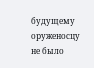будущему оруженосцу не было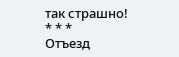так страшно!
* * *
Отъезд